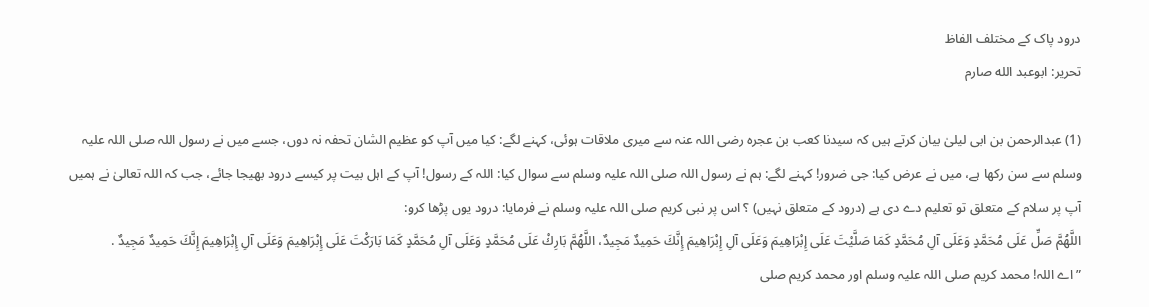درود پاک کے مختلف الفاظ
تحریر: ابوعبد الله صارم

(1) عبدالرحمن بن ابی لیلیٰ بیان کرتے ہیں کہ سیدنا کعب بن عجرہ رضی اللہ عنہ سے میری ملاقات ہوئی، کہنے لگے: کیا میں آپ کو عظیم الشان تحفہ نہ دوں، جسے میں نے رسول اللہ صلی اللہ علیہ وسلم سے سن رکھا ہے، میں نے عرض کیا: جی ضرور! کہنے لگے: ہم نے رسول اللہ صلی اللہ علیہ وسلم سے سوال کیا: اللہ کے رسول! آپ کے اہل بیت پر کیسے درود بھیجا جائے، جب کہ اللہ تعالیٰ نے ہمیں آپ پر سلام کے متعلق تو تعلیم دے دی ہے (درود کے متعلق نہیں) ؟ اس پر نبی کریم صلی اللہ علیہ وسلم نے فرمایا: درود یوں پڑھا کرو:
اللَّهُمَّ صَلِّ عَلَى مُحَمَّدٍ وَعَلَى آلِ مُحَمَّدٍ كَمَا صَلَّيْتَ عَلَى إِبْرَاهِيمَ وَعَلَى آلِ إِبْرَاهِيمَ إِنَّكَ حَمِيدٌ مَجِيدٌ، اللَّهُمَّ بَارِكْ عَلَى مُحَمَّدٍ وَعَلَى آلِ مُحَمَّدٍ كَمَا بَارَكْتَ عَلَى إِبْرَاهِيمَ وَعَلَى آلِ إِبْرَاهِيمَ إِنَّكَ حَمِيدٌ مَجِيدٌ .
”اے اللہ! محمد کریم صلی اللہ علیہ وسلم اور محمد کریم صلی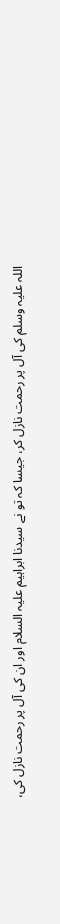اللہ علیہ وسلم کی آل پر رحمت نازل کر، جیسا کہ تو نے سیدنا ابراہیم علیہ السلام اور ان کی آل پر رحمت نازل کی،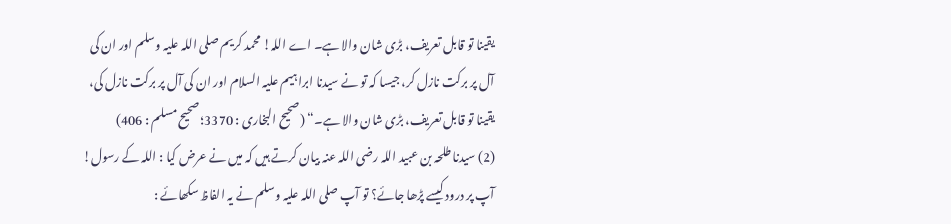یقینا تو قابل تعریف، بڑی شان والا ہے۔ اے اللہ! محمد کریم صلی اللہ علیہ وسلم اور ان کی آل پر برکت نازل کر، جیسا کہ تو نے سیدنا ابراہیم علیہ السلام اور ان کی آل پر برکت نازل کی، یقینا تو قابل تعریف، بڑی شان والا ہے۔“ (صحیح البخاری : 3370؛ صحیح مسلم : 406)
(2) سیدنا طلحہ بن عبید اللہ رضی اللہ عنہ بیان کرتے ہیں کہ میں نے عرض کیا : اللہ کے رسول! آپ پر درود کیسے پڑھا جائے؟ تو آپ صلی اللہ علیہ وسلم نے یہ الفاظ سکھائے :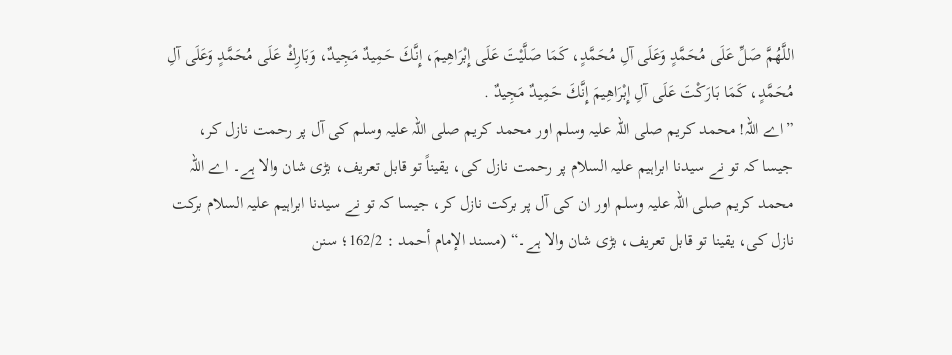اللَّهُمَّ صَلِّ عَلَى مُحَمَّدٍ وَعَلَى آلِ مُحَمَّدٍ، كَمَا صَلَّيْتَ عَلَى إِبْرَاهِيمَ، إِنَّكَ حَمِيدٌ مَجِيدٌ، وَبَارِكْ عَلَى مُحَمَّدٍ وَعَلَى آلِ مُحَمَّدٍ، كَمَا بَارَكْتَ عَلَى آلِ إِبْرَاهِيمَ إِنَّكَ حَمِيدٌ مَجِيدٌ .
”اے اللہ! محمد کریم صلی اللہ علیہ وسلم اور محمد کریم صلی اللہ علیہ وسلم کی آل پر رحمت نازل کر، جیسا کہ تو نے سیدنا ابراہیم علیہ السلام پر رحمت نازل کی، یقیناً تو قابل تعریف، بڑی شان والا ہے۔ اے اللہ محمد کریم صلی اللہ علیہ وسلم اور ان کی آل پر برکت نازل کر، جیسا کہ تو نے سیدنا ابراہیم علیہ السلام برکت نازل کی، یقینا تو قابل تعریف، بڑی شان والا ہے۔“ (مسند الإمام أحمد : 162/2؛ سنن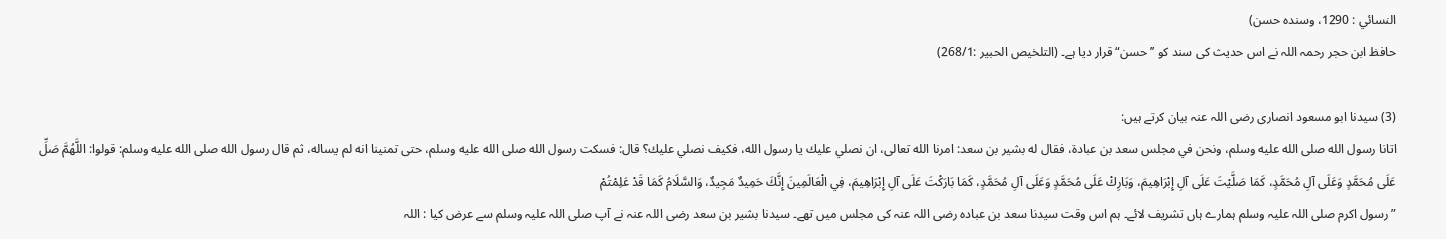النسائي : 1290، وسنده حسن)
حافظ ابن حجر رحمہ اللہ نے اس حدیث کی سند کو ’’حسن“ قرار دیا ہے۔ (التلخيص الحبير :268/1)

(3) سیدنا ابو مسعود انصاری رضی اللہ عنہ بیان کرتے ہیں:
اتانا رسول الله صلى الله عليه وسلم، ونحن في مجلس سعد بن عبادة، فقال له بشير بن سعد: امرنا الله تعالى، ان نصلي عليك يا رسول الله، فكيف نصلي عليك؟ قال: فسكت رسول الله صلى الله عليه وسلم، حتى تمنينا انه لم يساله، ثم قال رسول الله صلى الله عليه وسلم: قولوا: اللَّهُمَّ صَلِّ عَلَى مُحَمَّدٍ وَعَلَى آلِ مُحَمَّدٍ، كَمَا صَلَّيْتَ عَلَى آلِ إِبْرَاهِيمَ، وَبَارِكْ عَلَى مُحَمَّدٍ وَعَلَى آلِ مُحَمَّدٍ، كَمَا بَارَكْتَ عَلَى آلِ إِبْرَاهِيمَ، فِي الْعَالَمِينَ إِنَّكَ حَمِيدٌ مَجِيدٌ، وَالسَّلَامُ كَمَا قَدْ عَلِمْتُمْ
”رسول اکرم صلی اللہ علیہ وسلم ہمارے ہاں تشریف لائے۔ ہم اس وقت سیدنا سعد بن عبادہ رضی اللہ عنہ کی مجلس میں تھے۔ سیدنا بشیر بن سعد رضی اللہ عنہ نے آپ صلی اللہ علیہ وسلم سے عرض کیا : اللہ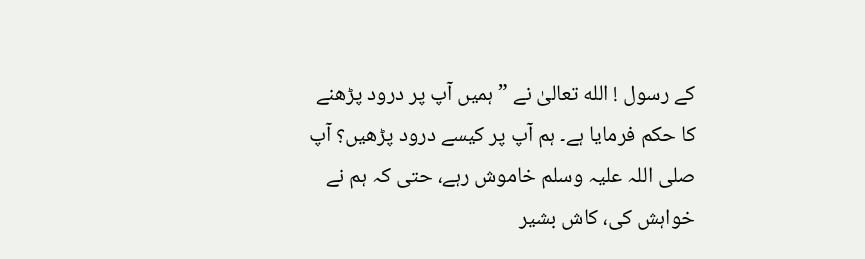کے رسول ! الله تعالیٰ نے ”ہمیں آپ پر درود پڑھنے کا حکم فرمایا ہے۔ ہم آپ پر کیسے درود پڑھیں؟ آپ صلی اللہ علیہ وسلم خاموش رہے، حتی کہ ہم نے خواہش کی، کاش بشیر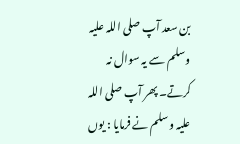بن سعد آپ صلی اللہ علیہ وسلم سے یہ سوال نہ کرتے۔ پھر آپ صلی اللہ علیہ وسلم نے فرمایا : یوں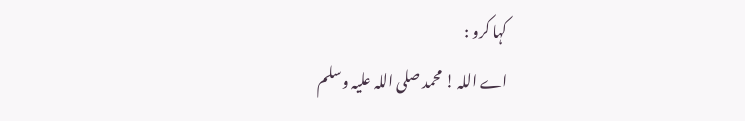کہا کرو :
اے اللہ ! محمد صلی اللہ علیہ وسلم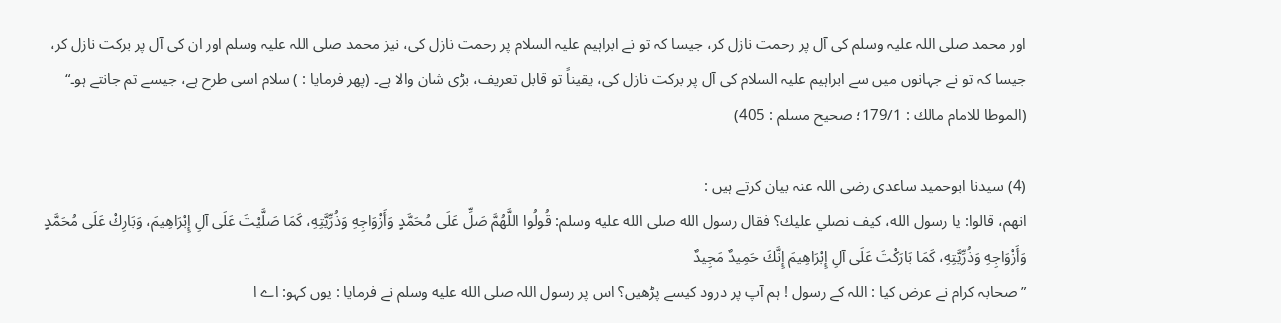اور محمد صلی اللہ علیہ وسلم کی آل پر رحمت نازل کر، جیسا کہ تو نے ابراہیم علیہ السلام پر رحمت نازل کی، نیز محمد صلی اللہ علیہ وسلم اور ان کی آل پر بركت نازل کر، جیسا کہ تو نے جہانوں میں سے ابراہیم علیہ السلام کی آل پر برکت نازل کی، یقیناً تو قابل تعریف، بڑی شان والا ہے۔ (پھر فرمایا : ) سلام اسی طرح ہے، جیسے تم جانتے ہو۔“ (الموطا للامام مالك : 179/1؛ صحيح مسلم : 405)

(4) سیدنا ابوحمید ساعدی رضی اللہ عنہ بیان کرتے ہیں :
انهم، قالوا: يا رسول الله، كيف نصلي عليك؟ فقال رسول الله صلى الله عليه وسلم: قُولُوا اللَّهُمَّ صَلِّ عَلَى مُحَمَّدٍ وَأَزْوَاجِهِ وَذُرِّيَّتِهِ، كَمَا صَلَّيْتَ عَلَى آلِ إِبْرَاهِيمَ، وَبَارِكْ عَلَى مُحَمَّدٍ وَأَزْوَاجِهِ وَذُرِّيَّتِهِ، كَمَا بَارَكْتَ عَلَى آلِ إِبْرَاهِيمَ إِنَّكَ حَمِيدٌ مَجِيدٌ
”صحابہ کرام نے عرض کیا : اللہ کے رسول ! ہم آپ پر درود کیسے پڑھیں؟ اس پر رسول اللہ صلى الله عليه وسلم نے فرمایا : یوں کہو: اے ا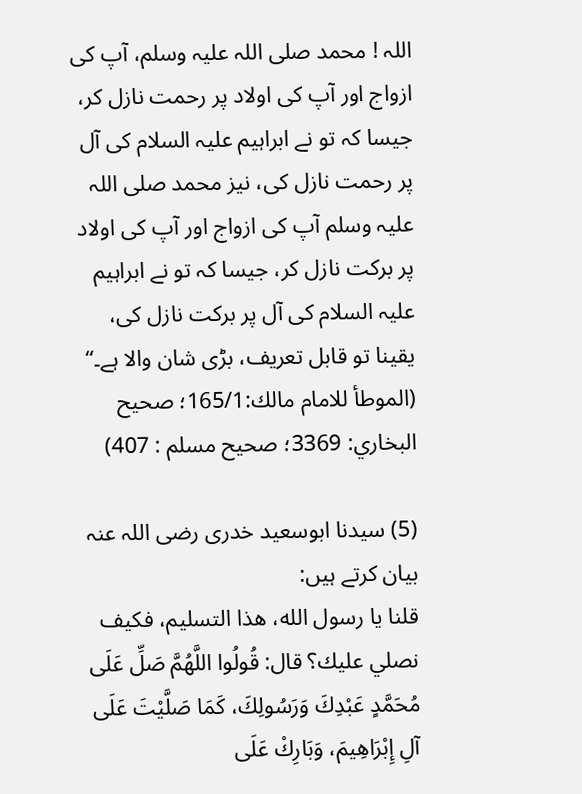اللہ ! محمد صلی اللہ علیہ وسلم، آپ کی ازواج اور آپ کی اولاد پر رحمت نازل کر، جیسا کہ تو نے ابراہیم علیہ السلام کی آل پر رحمت نازل کی، نیز محمد صلی اللہ علیہ وسلم آپ کی ازواج اور آپ کی اولاد پر برکت نازل کر، جیسا کہ تو نے ابراہیم علیہ السلام کی آل پر برکت نازل کی، یقینا تو قابل تعریف، بڑی شان والا ہے۔“ (الموطأ للامام مالك:165/1؛ صحيح البخاري: 3369؛ صحيح مسلم : 407)

(5) سیدنا ابوسعید خدری رضی اللہ عنہ بیان کرتے ہیں:
قلنا يا رسول الله، هذا التسليم، فكيف نصلي عليك؟ قال: قُولُوا اللَّهُمَّ صَلِّ عَلَى مُحَمَّدٍ عَبْدِكَ وَرَسُولِكَ، كَمَا صَلَّيْتَ عَلَى آلِ إِبْرَاهِيمَ، وَبَارِكْ عَلَى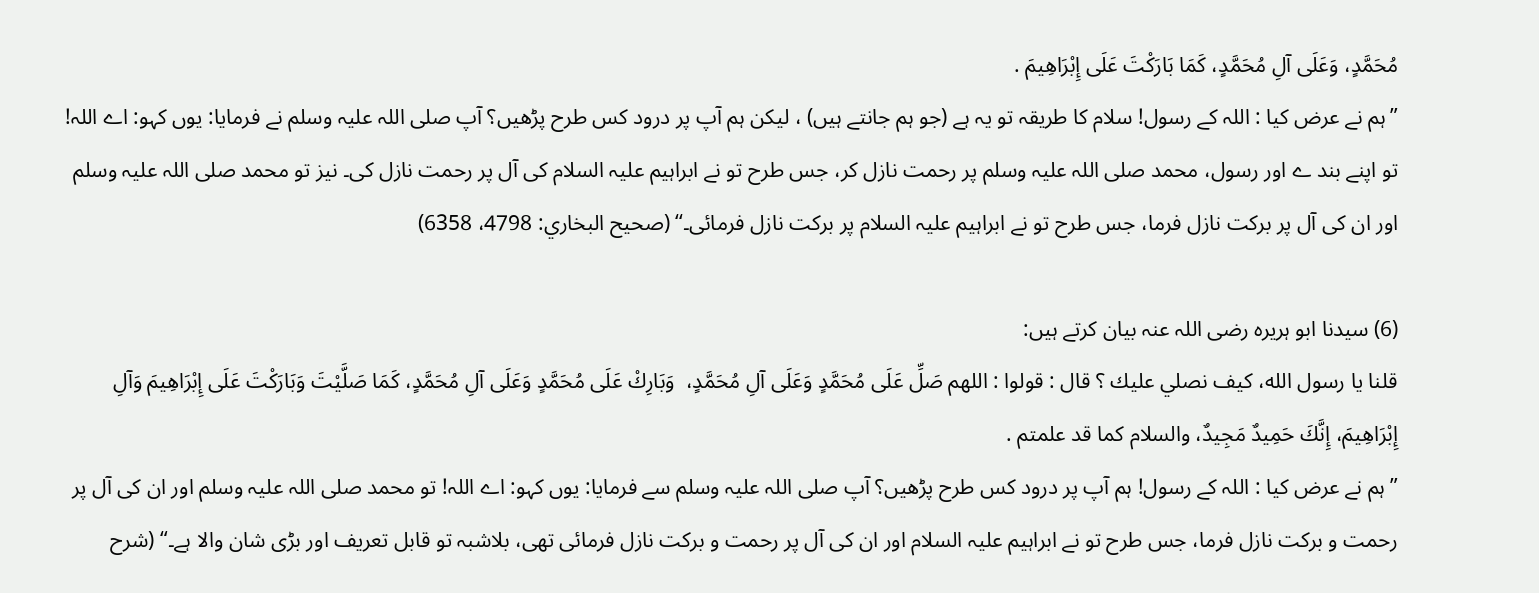مُحَمَّدٍ، وَعَلَى آلِ مُحَمَّدٍ، كَمَا بَارَكْتَ عَلَى إِبْرَاهِيمَ .
”ہم نے عرض کیا : اللہ کے رسول! سلام کا طریقہ تو یہ ہے (جو ہم جانتے ہیں) ، لیکن ہم آپ پر درود کس طرح پڑھیں؟ آپ صلی اللہ علیہ وسلم نے فرمایا: یوں کہو: اے اللہ! تو اپنے بند ے اور رسول، محمد صلی اللہ علیہ وسلم پر رحمت نازل کر، جس طرح تو نے ابراہیم علیہ السلام کی آل پر رحمت نازل کی۔ نیز تو محمد صلی اللہ علیہ وسلم اور ان کی آل پر برکت نازل فرما، جس طرح تو نے ابراہیم علیہ السلام پر برکت نازل فرمائی۔‘‘ (صحیح البخاري: 4798، 6358)

(6) سیدنا ابو ہریرہ رضی اللہ عنہ بیان کرتے ہیں:
قلنا يا رسول الله، كيف نصلي عليك ؟ قال : قولوا : اللهم صَلِّ عَلَى مُحَمَّدٍ وَعَلَى آلِ مُحَمَّدٍ،  وَبَارِكْ عَلَى مُحَمَّدٍ وَعَلَى آلِ مُحَمَّدٍ، كَمَا صَلَّيْتَ وَبَارَكْتَ عَلَى إِبْرَاهِيمَ وَآلِ إِبْرَاهِيمَ، إِنَّكَ حَمِيدٌ مَجِيدٌ، والسلام كما قد علمتم .
”ہم نے عرض کیا : اللہ کے رسول! ہم آپ پر درود کس طرح پڑھیں؟ آپ صلی اللہ علیہ وسلم سے فرمایا: یوں کہو: اے اللہ! تو محمد صلی اللہ علیہ وسلم اور ان کی آل پر رحمت و برکت نازل فرما، جس طرح تو نے ابراہیم علیہ السلام اور ان کی آل پر رحمت و برکت نازل فرمائی تھی، بلاشبہ تو قابل تعریف اور بڑی شان والا ہے۔“ (شرح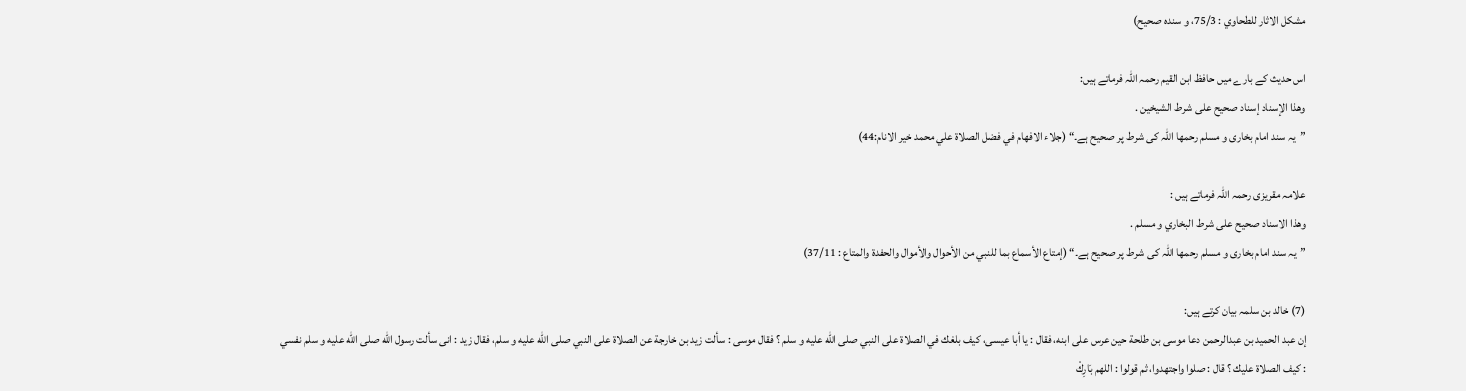مشكل الاثار للطحاوي : 75/3، و سنده صحيح)

اس حدیث کے بارے میں حافظ ابن القیم رحمہ اللہ فرماتے ہیں:
وهذا الإسناد إسناد صحيح على شرط الشيخين .
”یہ سند امام بخاری و مسلم رحمها اللہ کی شرط پر صحیح ہے۔“ (جلاء الافهام في فضل الصلاة علي محمد خير الانام:44)

علامہ مقریزی رحمہ اللہ فرماتے ہیں :
وهذا الاسناد صحيح على شرط البخاري و مسلم .
”یہ سند امام بخاری و مسلم رحمها اللہ کی شرط پر صحیح ہے۔“ (إمتاع الأسماع بما للنبي من الأحوال والأموال والحفدة والمتاع : 37/11)

(7) خالد بن سلمہ بیان کرتے ہیں:
إن عبد الحميد بن عبدالرحمن دعا موسى بن طلحة حين عرس على ابنه، فقال : يا أبا عيسى، كيف بلغك في الصلاة على النبي صلى الله عليه و سلم ؟ فقال موسى : سألت زيد بن خارجة عن الصلاة على النبي صلى الله عليه و سلم، فقال زيد : انى سألت رسول الله صلى الله عليه و سلم نفسي : كيف الصلاة عليك ؟ قال : صلوا واجتهدوا، ثم قولوا : اللهم بَارِكْ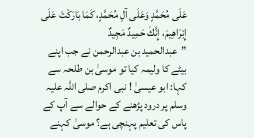عَلَى مُحَمَّدٍ وَعَلَى آلِ مُحَمَّدٍ، كَمَا بَارَكْتَ عَلَى إِبْرَاهِيمَ، إِنَّكَ حَمِيدٌ مَجِيدٌ
”عبدالحمید بن عبدالرحمن نے جب اپنے بیٹے کا ولیمہ کیا تو موسیٰ بن طلحہ سے کہا: ابو عیسیٰ ! نبی اکرم صلی اللہ علیہ وسلم پر درود پڑھنے کے حوالے سے آپ کے پاس کی تعلیم پہنچی ہے؟ موسیٰ کہنے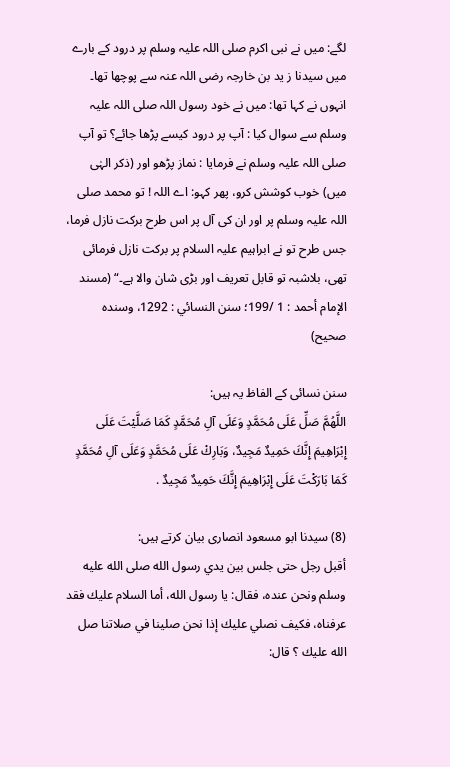لگے: میں نے نبی اکرم صلی اللہ علیہ وسلم پر درود کے بارے میں سیدنا ز ید بن خارجہ رضی اللہ عنہ سے پوچھا تھا۔ انہوں نے کہا تھا: میں نے خود رسول اللہ صلی اللہ علیہ وسلم سے سوال کیا : آپ پر درود کیسے پڑھا جائے؟ تو آپ صلی اللہ علیہ وسلم نے فرمایا : نماز پڑھو اور (ذکر الہٰی میں) خوب کوشش کرو، پھر کہو: اے اللہ ! تو محمد صلی اللہ علیہ وسلم پر اور ان کی آل پر اس طرح برکت نازل فرما، جس طرح تو نے ابراہیم علیہ السلام پر برکت نازل فرمائی تھی، بلاشبہ تو قابل تعریف اور بڑی شان والا ہے۔“ (مسند الإمام أحمد : 1 /199؛ سنن النسائي : 1292، وسنده صحيح)

سنن نسائی کے الفاظ یہ ہیں:
اللَّهُمَّ صَلِّ عَلَى مُحَمَّدٍ وَعَلَى آلِ مُحَمَّدٍ كَمَا صَلَّيْتَ عَلَى إِبْرَاهِيمَ إِنَّكَ حَمِيدٌ مَجِيدٌ، وَبَارِكْ عَلَى مُحَمَّدٍ وَعَلَى آلِ مُحَمَّدٍ كَمَا بَارَكْتَ عَلَى إِبْرَاهِيمَ إِنَّكَ حَمِيدٌ مَجِيدٌ .

(8) سیدنا ابو مسعود انصاری بیان کرتے ہیں:
أقبل رجل حتى جلس بين يدي رسول الله صلى الله عليه وسلم ونحن عنده، فقال: يا رسول الله، أما السلام عليك فقد عرفناه، فكيف نصلي عليك إذا نحن صلينا في صلاتنا صل الله عليك ؟ قال: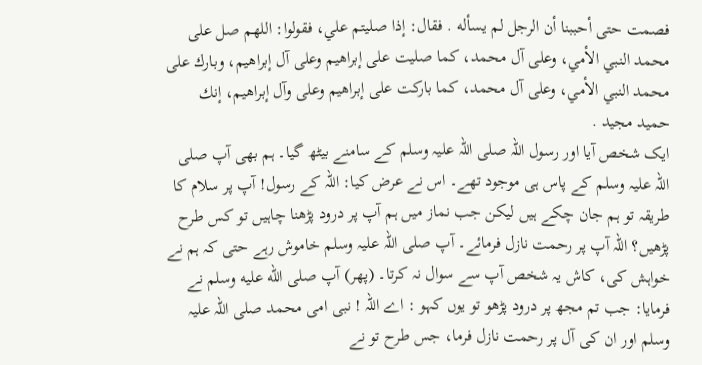فصمت حتى أحببنا أن الرجل لم يسأله . فقال: إذا صليتم علي، فقولوا: اللهم صل على محمد النبي الأمي، وعلى آل محمد، كما صليت على إبراهيم وعلى آل إبراهيم، وبارك على محمد النبي الأمي، وعلى آل محمد، كما باركت على إبراهيم وعلى وآل إبراهيم، إنك حميد مجيد .
ایک شخص آیا اور رسول اللہ صلی اللہ علیہ وسلم کے سامنے بیٹھ گیا۔ ہم بھی آپ صلی اللہ علیہ وسلم کے پاس ہی موجود تھے۔ اس نے عرض کیا: اللہ کے رسول! آپ پر سلام کا طریقہ تو ہم جان چکے ہیں لیکن جب نماز میں ہم آپ پر درود پڑھنا چاہیں تو کس طرح پڑھیں؟ اللہ آپ پر رحمت نازل فرمائے۔ آپ صلی اللہ علیہ وسلم خاموش رہے حتی کہ ہم نے خواہش کی، کاش یہ شخص آپ سے سوال نہ کرتا۔ (پھر) آپ صلى الله عليه وسلم نے فرمایا: جب تم مجھ پر درود پڑھو تو یوں کہو : اے اللہ ! نبی امی محمد صلی اللہ علیہ وسلم اور ان کی آل پر رحمت نازل فرما، جس طرح تو نے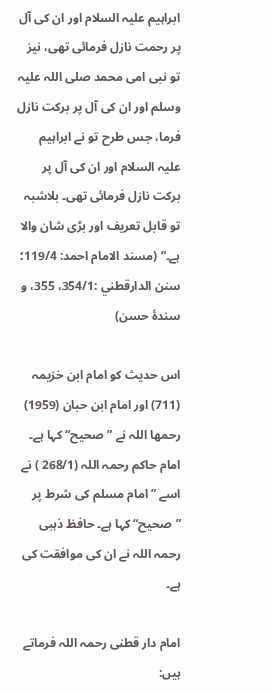ابراہیم علیہ السلام اور ان کی آل پر رحمت نازل فرمائی تھی، نیز تو نبی امی محمد صلی اللہ علیہ وسلم اور ان کی آل پر برکت نازل فرما، جس طرح تو نے ابراہیم علیہ السلام اور ان کی آل پر برکت نازل فرمائی تھی۔ بلاشبہ تو قابل تعریف اور بڑی شان والا ہے۔“ (مسند الامام احمد: 119/4؛ سنن الدارقطني :354/1، 355، و سندهٔ حسن)

اس حدیث کو امام ابن خزیمہ (711) اور امام ابن حبان (1959) رحمها اللہ نے ”صحیح“ کہا ہے۔
امام حاکم رحمہ اللہ (268/1 ) نے اسے ”امام مسلم کی شرط پر ”صحیح“ کہا ہے۔ حافظ ذہبی رحمہ اللہ نے ان کی موافقت کی ہے۔

امام دار قطنی رحمہ اللہ فرماتے ہیں: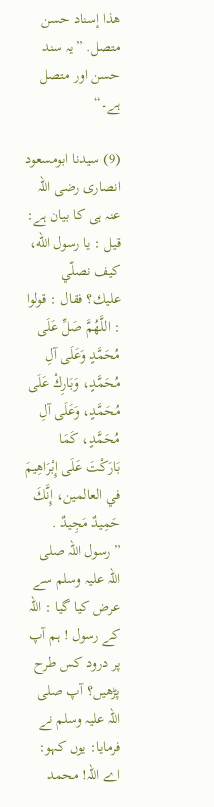هذا إسناد حسن متصل. ”یہ سند حسن اور متصل ہے۔“

(9) سیدنا ابومسعود انصاری رضی اللہ عنہ ہی کا بیان ہے:
قيل : يا رسول الله، كيف نصلّي عليك؟ فقال : قولوا : اللَّهُمَّ صَلِّ عَلَى مُحَمَّدٍ وَعَلَى آلِ مُحَمَّدٍ، وَبَارِكْ عَلَى مُحَمَّدٍ، وَعَلَى آلِ مُحَمَّدٍ، كَمَا بَارَكْتَ عَلَى إِبْرَاهِيمَ في العالمين، إِنَّكَ حَمِيدٌ مَجِيدٌ .
”رسول اللہ صلی اللہ علیہ وسلم سے عرض کیا گیا : اللہ کے رسول ! ہم آپ پر درود کس طرح پڑھیں؟ آپ صلی اللہ علیہ وسلم نے فرمایا: یوں کہو: اے اللہ! محمد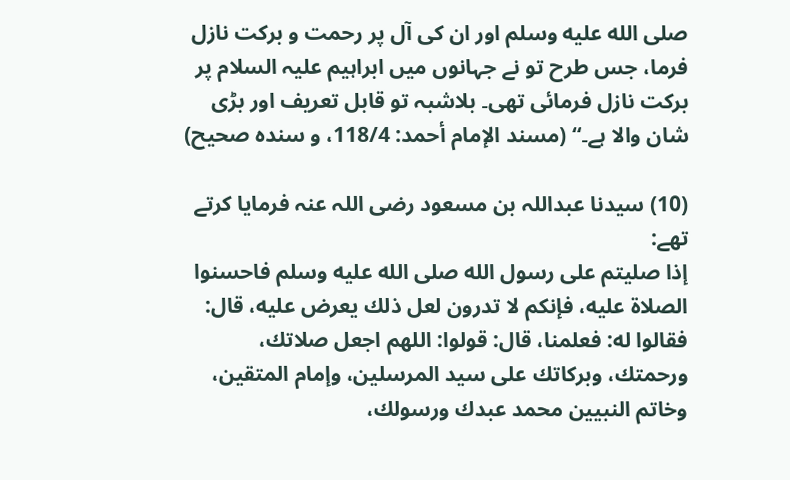صلى الله عليه وسلم اور ان کی آل پر رحمت و برکت نازل فرما، جس طرح تو نے جہانوں میں ابراہیم علیہ السلام پر برکت نازل فرمائی تھی۔ بلاشبہ تو قابل تعریف اور بڑی شان والا ہے۔“ (مسند الإمام أحمد: 118/4، و سنده صحيح)

(10) سیدنا عبداللہ بن مسعود رضی اللہ عنہ فرمایا کرتے تھے:
إذا صليتم على رسول الله صلى الله عليه وسلم فاحسنوا الصلاة عليه، فإنكم لا تدرون لعل ذلك يعرض عليه، قال: فقالوا له: فعلمنا، قال: قولوا: اللهم اجعل صلاتك، ورحمتك، وبركاتك على سيد المرسلين، وإمام المتقين، وخاتم النبيين محمد عبدك ورسولك،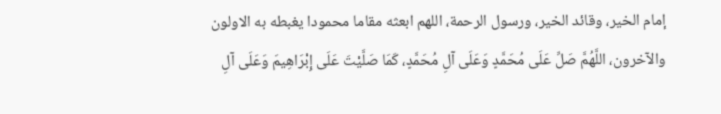إمام الخير، وقائد الخير، ورسول الرحمة، اللهم ابعثه مقاما محمودا يغبطه به الاولون والآخرون، اللَّهُمَّ صَلِّ عَلَى مُحَمَّدٍ وَعَلَى آلِ مُحَمَّدٍ، كَمَا صَلَّيْتَ عَلَى إِبْرَاهِيمَ وَعَلَى آلِ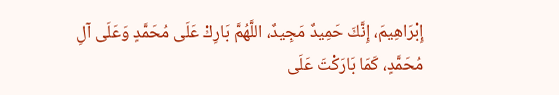إِبْرَاهِيمَ، إِنَّكَ حَمِيدٌ مَجِيدٌ، اللَّهُمَّ بَارِكْ عَلَى مُحَمَّدٍ وَعَلَى آلِ مُحَمَّدٍ، كَمَا بَارَكْتَ عَلَى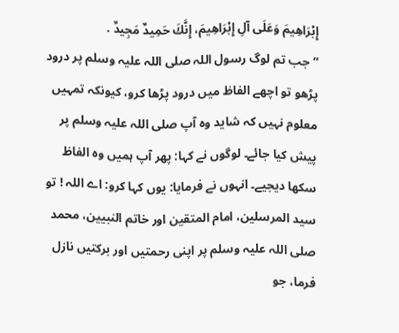إِبْرَاهِيمَ وَعَلَى آلِ إِبْرَاهِيمَ، إِنَّكَ حَمِيدٌ مَجِيدٌ .
”جب تم لوگ رسول اللہ صلی اللہ علیہ وسلم پر درود پڑھو تو اچھے الفاظ میں درود پڑھا کرو، کیونکہ تمہیں معلوم نہیں کہ شاید وہ آپ صلی اللہ علیہ وسلم پر پیش کیا جائے۔ لوگوں نے کہا: پھر آپ ہمیں وہ الفاظ سکھا دیجیے۔ انہوں نے فرمایا: یوں کہا کرو: اے اللہ ! تو سید المرسلین، امام المتقین اور خاتم النبیین، محمد صلی اللہ علیہ وسلم پر اپنی رحمتیں اور برکتیں نازل فرما، جو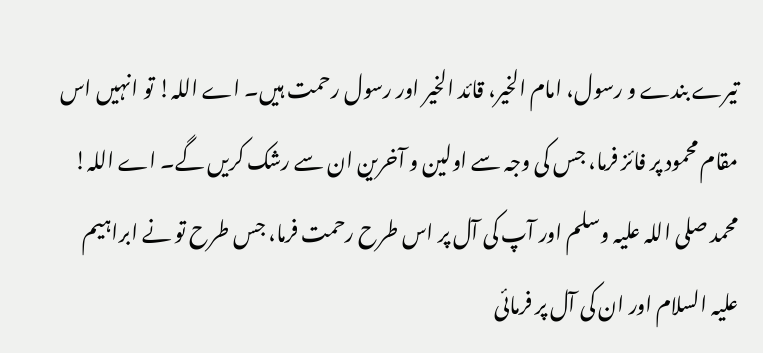تیرے بندے و رسول، امام الخیر، قائد الخیر اور رسول رحمت ہیں۔ اے اللہ! تو انہیں اس مقام محمود پر فائز فرما، جس کی وجہ سے اولین و آخرین ان سے رشک کریں گے۔ اے اللہ! محمد صلی اللہ علیہ وسلم اور آپ کی آل پر اس طرح رحمت فرما، جس طرح تو نے ابراہیم علیہ السلام اور ان کی آل پر فرمائی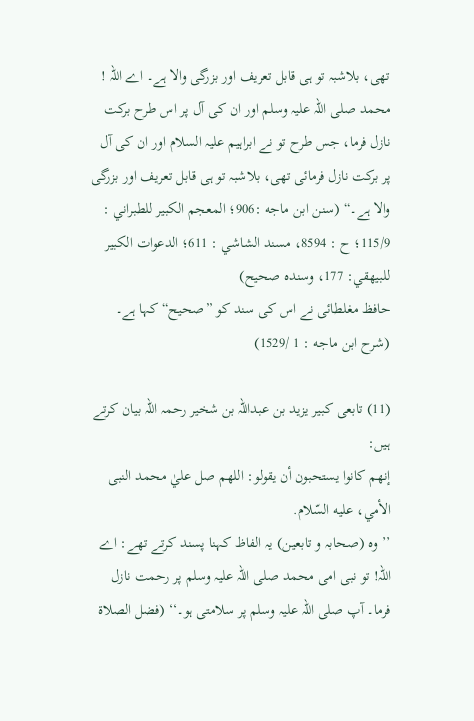تھی، بلاشبہ تو ہی قابل تعریف اور بزرگی والا ہے۔ اے اللہ ! محمد صلی اللہ علیہ وسلم اور ان کی آل پر اس طرح برکت نازل فرما، جس طرح تو نے ابراہیم علیہ السلام اور ان کی آل پر برکت نازل فرمائی تھی، بلاشبہ تو ہی قابل تعریف اور بزرگی والا ہے۔“ (سنن ابن ماجه :906؛ المعجم الكبير للطبراني : 115/9؛ ح : 8594، مسند الشاشي : 611؛ الدعوات الكبير للبيهقي: 177، وسنده صحيح)
حافظ مغلطائی نے اس کی سند کو ”صحیح“ کہا ہے۔ (شرح ابن ماجه : 1 /1529)

(11) تابعی کبیر یزید بن عبداللہ بن شخیر رحمہ اللہ بیان کرتے ہیں:
إنهم كانوا يستحبون أن يقولو: اللهم صل عليٰ محمد النبى الأمي، عليه السّلام.
’’وہ (صحابہ و تابعین) یہ الفاظ کہنا پسند کرتے تھے: اے اللہ! تو نبی امی محمد صلی اللہ علیہ وسلم پر رحمت نازل فرما۔ آپ صلی اللہ علیہ وسلم پر سلامتی ہو۔‘‘ (فضل الصلاة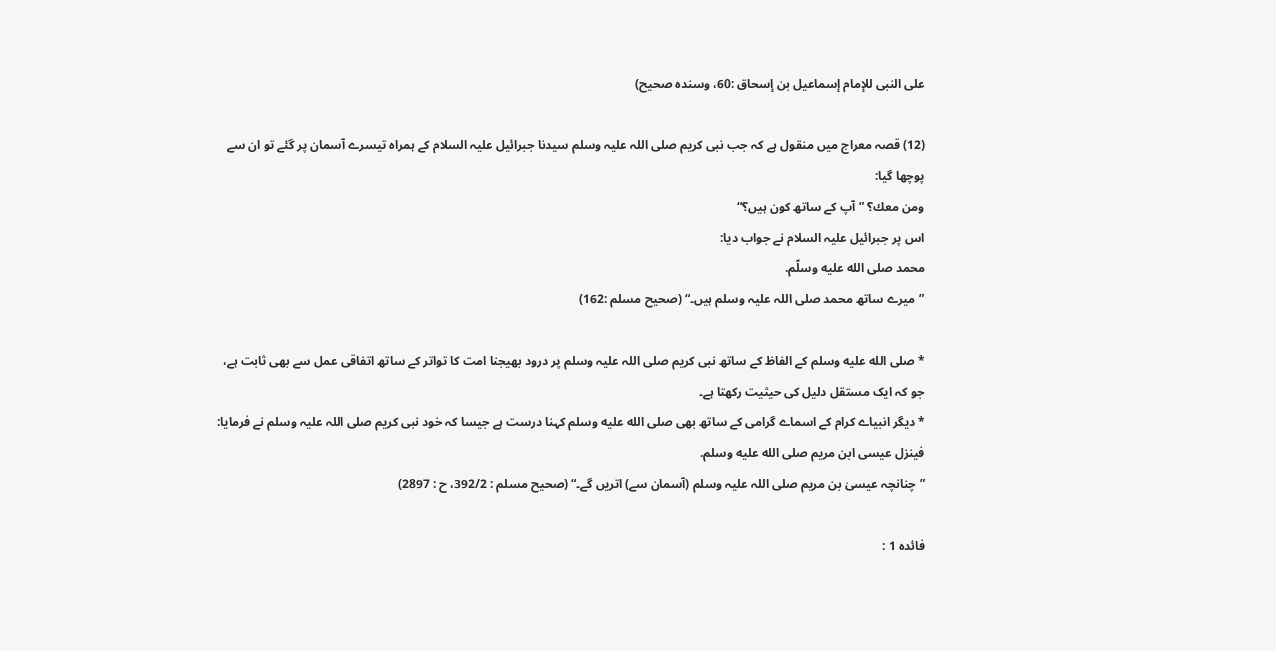على النبى للإمام إسماعيل بن إسحاق :60، وسنده صحيح)

(12) قصہ معراج میں منقول ہے کہ جب نبی کریم صلی اللہ علیہ وسلم سیدنا جبرائیل علیہ السلام کے ہمراہ تیسرے آسمان پر گئے تو ان سے پوچھا گیا:
ومن معك؟ ”آپ کے ساتھ کون ہیں؟“
اس پر جبرائیل علیہ السلام نے جواب دیا:
محمد صلى الله عليه وسلّم.
”میرے ساتھ محمد صلی اللہ علیہ وسلم ہیں۔“ (صحیح مسلم :162)

* صلى الله عليه وسلم کے الفاظ کے ساتھ نبی کریم صلی اللہ علیہ وسلم پر درود بھیجنا امت کا تواتر کے ساتھ اتفاقی عمل سے بھی ثابت ہے، جو کہ ایک مستقل دلیل کی حیثیت رکھتا ہے۔
* دیگر انبیاے کرام کے اسماے گرامی کے ساتھ بھی صلى الله عليه وسلم کہنا درست ہے جیسا کہ خود نبی کریم صلی اللہ علیہ وسلم نے فرمایا:
فينزل عيسى ابن مريم صلى الله عليه وسلم.
”چنانچہ عیسیٰ بن مریم صلی اللہ علیہ وسلم (آسمان سے) اتریں گے۔“ (صحیح مسلم : 392/2، ح : 2897)

فائده 1 :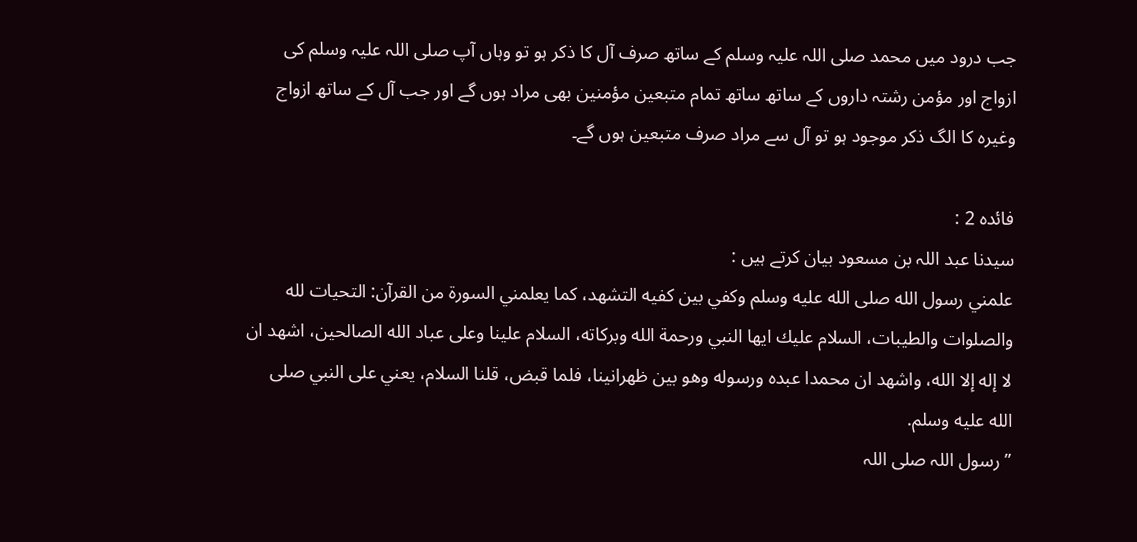جب درود میں محمد صلی اللہ علیہ وسلم کے ساتھ صرف آل کا ذکر ہو تو وہاں آپ صلی اللہ علیہ وسلم کی ازواج اور مؤمن رشتہ داروں کے ساتھ ساتھ تمام متبعین مؤمنین بھی مراد ہوں گے اور جب آل کے ساتھ ازواج وغیرہ کا الگ ذکر موجود ہو تو آل سے مراد صرف متبعین ہوں گے۔

فائدہ 2 :
سیدنا عبد اللہ بن مسعود بیان کرتے ہیں :
علمني رسول الله صلى الله عليه وسلم وكفي بين كفيه التشهد، كما يعلمني السورة من القرآن: التحيات لله والصلوات والطيبات، السلام عليك ايها النبي ورحمة الله وبركاته، السلام علينا وعلى عباد الله الصالحين، اشهد ان لا إله إلا الله، واشهد ان محمدا عبده ورسوله وهو بين ظهرانينا، فلما قبض، قلنا السلام، يعني على النبي صلى الله عليه وسلم.
”رسول اللہ صلی اللہ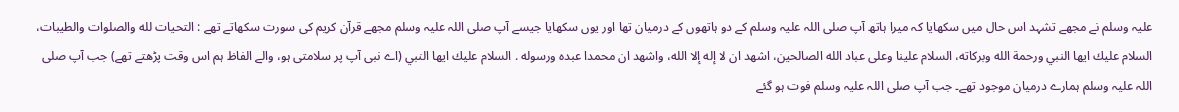علیہ وسلم نے مجھے تشہد اس حال میں سکھایا کہ میرا ہاتھ آپ صلی اللہ علیہ وسلم کے دو ہاتھوں کے درمیان تھا اور یوں سکھایا جیسے آپ صلی اللہ علیہ وسلم مجھے قرآن کریم کی سورت سکھاتے تھے : التحيات لله والصلوات والطيبات، السلام عليك ايها النبي ورحمة الله وبركاته، السلام علينا وعلى عباد الله الصالحين، اشهد ان لا إله إلا الله، واشهد ان محمدا عبده ورسوله . السلام عليك ايها النبي (اے نبی آپ پر سلامتی ہو، والے الفاظ ہم اس وقت پڑھتے تھے) جب آپ صلی اللہ علیہ وسلم ہمارے درمیان موجود تھے۔ جب آپ صلی اللہ علیہ وسلم فوت ہو گئے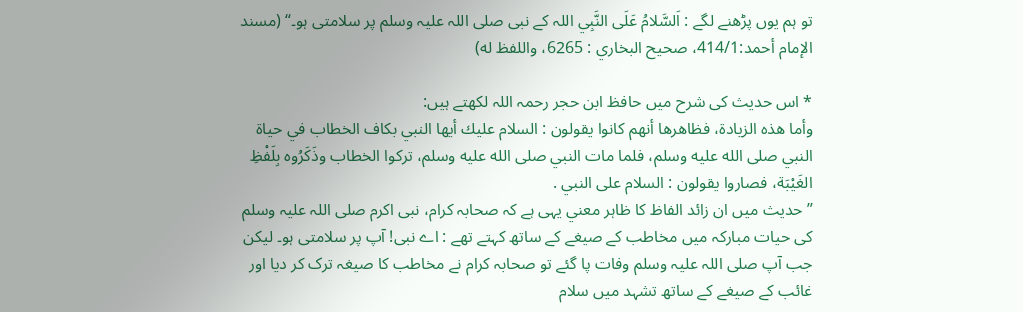تو ہم یوں پڑھنے لگے : اَلسَّلامُ عَلَی النَّبِي اللہ کے نبی صلی اللہ علیہ وسلم پر سلامتی ہو۔“ (مسند الإمام أحمد:414/1، صحيح البخاري : 6265، واللفظ له)

* اس حدیث کی شرح میں حافظ ابن حجر رحمہ اللہ لکھتے ہیں:
وأما هذه الزيادة، فظاهرها أنهم كانوا يقولون : السلام عليك أيها النبي بكاف الخطاب في حياة النبي صلى الله عليه وسلم، فلما مات النبي صلى الله عليه وسلم، تركوا الخطاب وذَكَرُوه بِلَفْظِ الغَيْبَة، فصاروا يقولون : السلام على النبي .
”حدیث میں ان زائد الفاظ کا ظاہر معني یہی ہے کہ صحابہ کرام، نبی اکرم صلی اللہ علیہ وسلم کی حیات مبارکہ میں مخاطب کے صیغے کے ساتھ کہتے تھے : اے نبی! آپ پر سلامتی ہو۔ لیکن جب آپ صلی اللہ علیہ وسلم وفات پا گئے تو صحابہ کرام نے مخاطب کا صیغہ ترک کر دیا اور غائب کے صیغے کے ساتھ تشہد میں سلام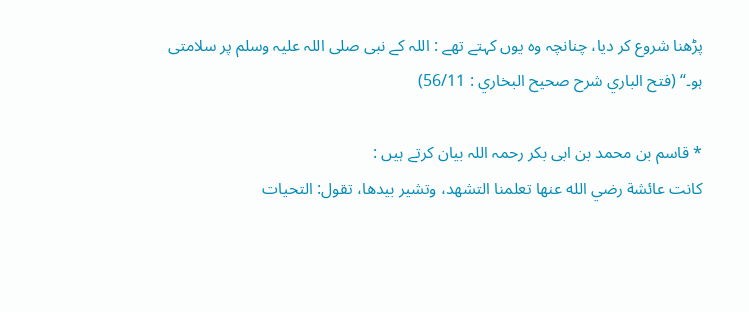پڑھنا شروع کر دیا، چنانچہ وہ یوں کہتے تھے : اللہ کے نبی صلی اللہ علیہ وسلم پر سلامتی ہو۔“ (فتح الباري شرح صحيح البخاري : 56/11)

* قاسم بن محمد بن ابی بکر رحمہ اللہ بیان کرتے ہیں :
كانت عائشة رضي الله عنها تعلمنا التشهد، وتشير بيدها، تقول: التحيات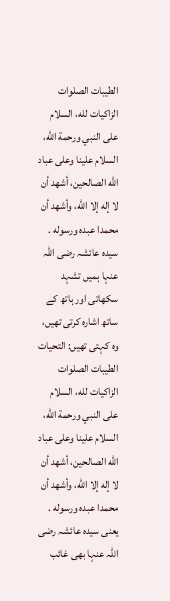الطيبات الصلوات الزاكيات لله، السلام على النبي ورحمة الله، السلام علينا وعلى عباد الله الصالحين، أشهد أن لا إله إلا الله، وأشهد أن محمدا عبده ورسوله .
سیدہ عائشہ رضی اللہ عنہا ہمیں تشہد سکھاتی اور ہاتھ کے ساتھ اشارہ کرتی تھیں، وہ کہتی تھیں: التحيات الطيبات الصلوات الزاكيات لله، السلام على النبي ورحمة الله، السلام علينا وعلى عباد الله الصالحين، أشهد أن لا إله إلا الله، وأشهد أن محمدا عبده ورسوله . یعنی سیدہ عائشہ رضی اللہ عنہا بھی غائب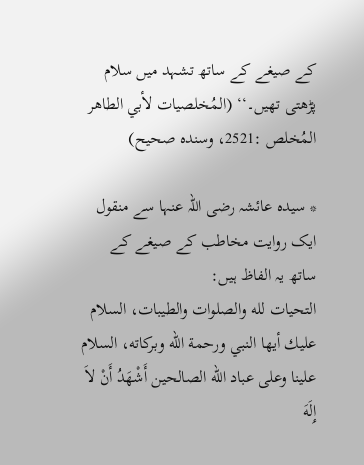کے صیغے کے ساتھ تشہد میں سلام پڑھتی تھیں۔‘‘ (المُخلصيات لأبي الطاهر المُخلص :2521، وسنده صحيح)

* سیدہ عائشہ رضی اللہ عنہا سے منقول ایک روایت مخاطب کے صیغے کے ساتھ یہ الفاظ ہیں:
التحيات لله والصلوات والطيبات، السلام عليك أيها النبي ورحمة الله وبركاته، السلام علينا وعلى عباد الله الصالحين أَشْهَدُ أَنْ لاَ إِلَهَ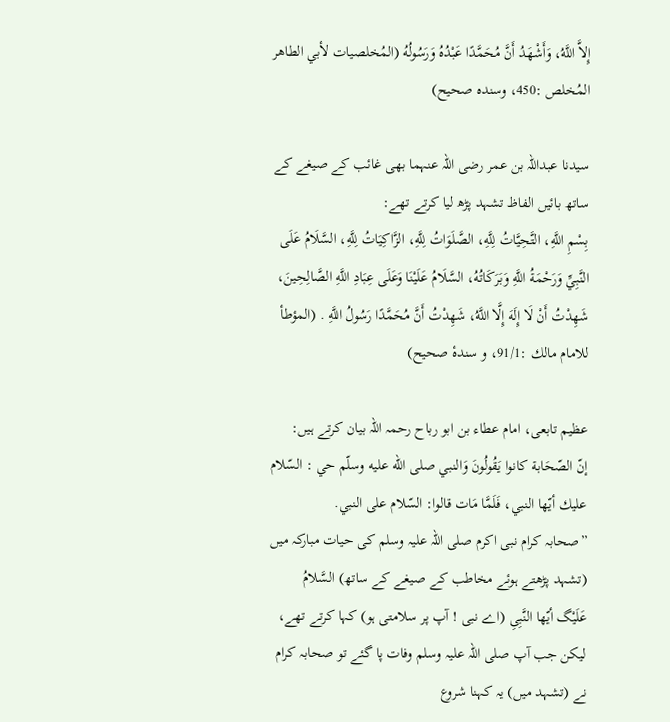إِلاَّ اللَّهُ، وَأَشْهَدُ أَنَّ مُحَمَّدًا عَبْدُهُ وَرَسُولُهُ (المُخلصيات لأبي الطاهر المُخلص :450، وسنده صحيح)

سیدنا عبداللہ بن عمر رضی اللہ عنہما بھی غائب کے صیغے کے ساتھ بائیں الفاظ تشہد پڑھ لیا کرتے تھے:
بِسْمِ اللَّهِ، التَّحِيَّاتُ لِلَّهِ، الصَّلَوَاتُ لِلَّهِ، الزَّاكِيَاتُ لِلَّهِ، السَّلَامُ عَلَى النَّبِيِّ وَرَحْمَةُ اللَّهِ وَبَرَكَاتُهُ، السَّلَامُ عَلَيْنَا وَعَلَى عِبَادِ اللَّهِ الصَّالِحِينَ، شَهِدْتُ أَنْ لَا إِلَهَ إِلَّا اللَّهُ، شَهِدْتُ أَنَّ مُحَمَّدًا رَسُولُ اللَّهِ . (المؤطأ للامام مالك :91/1، و سندهٔ صحيح)

عظیم تابعی، امام عطاء بن ابو رباح رحمہ اللہ بیان کرتے ہیں:
إنّ الصّحَابة كانوا يَقُولُونَ وَالنبي صلى الله عليه وسلّم حي : السّلام عليك أيّها النبي، فَلَمَّا مَات قالوا: السّلام على النبي.
”صحابہ کرام نبی اکرم صلی اللہ علیہ وسلم کی حیات مبارکہ میں (تشہد پڑھتے ہوئے مخاطب کے صیغے کے ساتھ) السَّلامُ عَلَیْگ أيّها النَّبِیِ (اے نبی ! آپ پر سلامتی ہو) کہا کرتے تھے، لیکن جب آپ صلی اللہ علیہ وسلم وفات پا گئے تو صحابہ کرام نے (تشہد میں) یہ کہنا شروع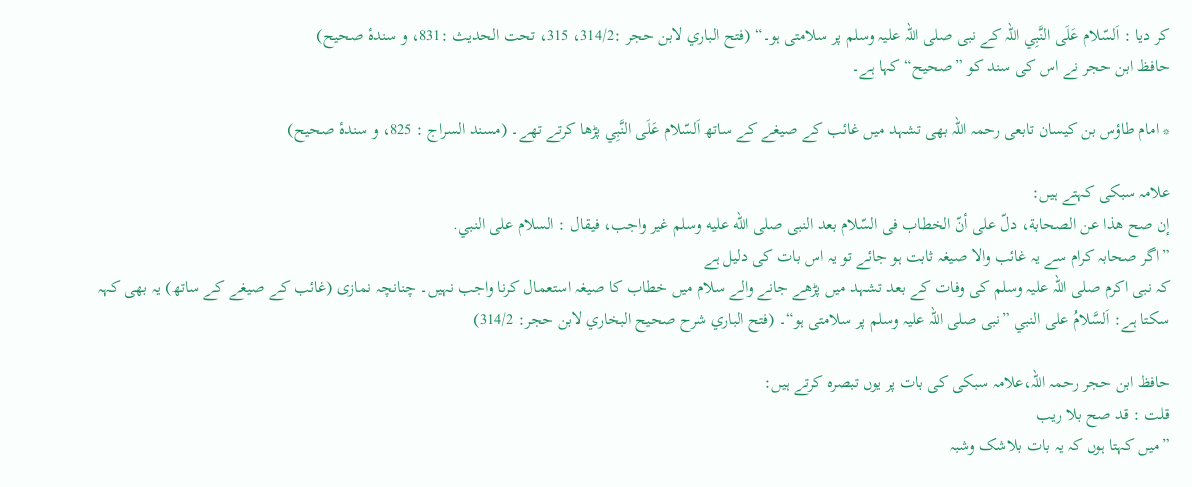کر دیا : اَلسّلام عَلَى النَّبِي اللہ کے نبی صلی اللہ علیہ وسلم پر سلامتی ہو۔“ (فتح الباري لابن حجر :314/2، 315، تحت الحديث :831، و سندهٔ صحيح)
حافظ ابن حجر نے اس کی سند کو ”صحيح“ کہا ہے۔

* امام طاؤس بن کیسان تابعی رحمہ اللہ بھی تشہد میں غائب کے صیغے کے ساتھ اَلسّلام عَلَى النَّبِي پڑھا کرتے تھے۔ (مسند السراج : 825، و سندهٔ صحيح)

علامہ سبکی کہتے ہیں:
إن صح هذا عن الصحابة، دلّ على أنّ الخطاب فى السّلام بعد النبى صلى الله عليه وسلم غير واجب، فيقال : السلام على النبي.
”اگر صحابہ کرام سے یہ غائب والا صیغہ ثابت ہو جائے تو یہ اس بات کی دلیل ہے
کہ نبی اکرم صلی اللہ علیہ وسلم کی وفات کے بعد تشہد میں پڑھے جانے والے سلام میں خطاب کا صیغہ استعمال کرنا واجب نہیں۔ چنانچہ نمازی (غائب کے صیغے کے ساتھ) یہ بھی کہہ سکتا ہے: اَلسَّلامُ على النبي ”نبی صلی اللہ علیہ وسلم پر سلامتی ہو“۔ (فتح الباري شرح صحيح البخاري لابن حجر: 314/2)

حافظ ابن حجر رحمہ اللہ،علامہ سبکی کی بات پر یوں تبصرہ کرتے ہیں:
قلت : قد صح بلا ريب
”میں کہتا ہوں کہ یہ بات بلاشک وشبہ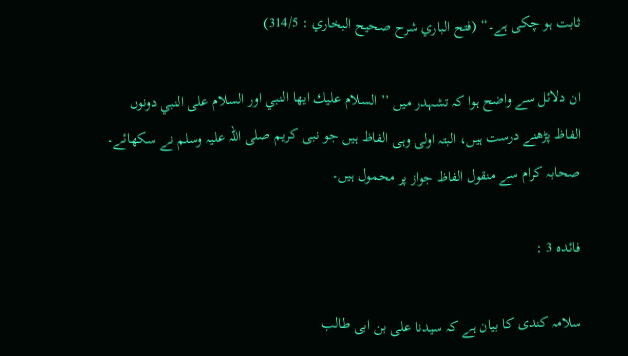ثابت ہو چکی ہے۔“ (فتح الباري شرح صحيح البخاري : 314/5)

ان دلائل سے واضح ہوا کہ تشہدر میں ’’ السلام عليك ايها النبي اور السلام على النبي دونوں الفاظ پڑھنے درست ہیں، البتہ اولی وہی الفاظ ہیں جو نبی کریم صلی اللہ علیہ وسلم نے سکھائے۔ صحابہ کرام سے منقول الفاظ جواز پر محمول ہیں۔

فائده 3 :

سلامہ کندی کا بیان ہے کہ سیدنا علی بن ابی طالب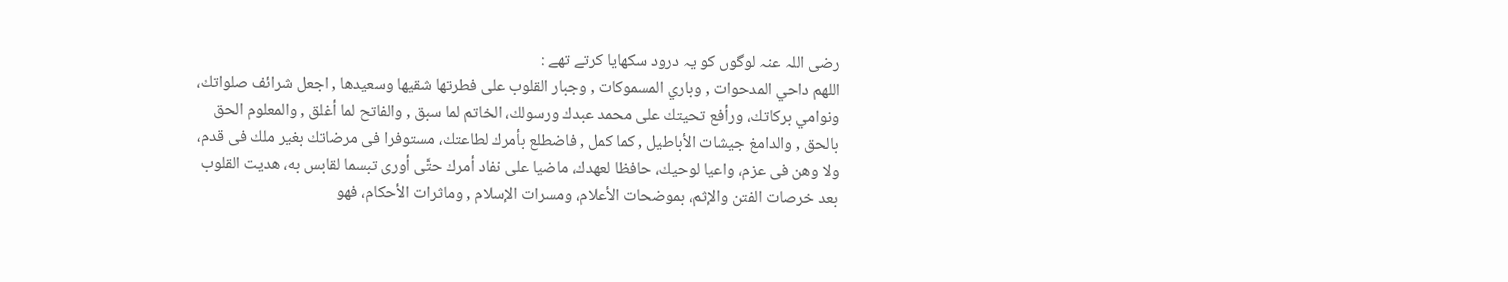رضی اللہ عنہ لوگوں کو یہ درود سکھایا کرتے تهے :
اللهم داحي المدحوات , وباري المسموكات , وجبار القلوب على فطرتها شقيها وسعيدها , اجعل شرائف صلواتك، ونوامي بركاتك، ورأفع تحيتك على محمد عبدك ورسولك، الخاتم لما سبق , والفاتح لما أغلق , والمعلوم الحق بالحق , والدامغ جيشات الأباطيل , كما كمل , فاضطلع بأمرك لطاعتك، مستوفرا فى مرضاتك بغير ملك فى قدم، ولا وهن فى عزم، واعيا لوحيك، حافظا لعهدك، ماضيا على نفاد أمرك حتَّى أورى تبسما لقابس به، هديت القلوب بعد خرصات الفتن والإثم، بموضحات الأعلام، ومسرات الإسلام , وماثرات الأحكام، فهو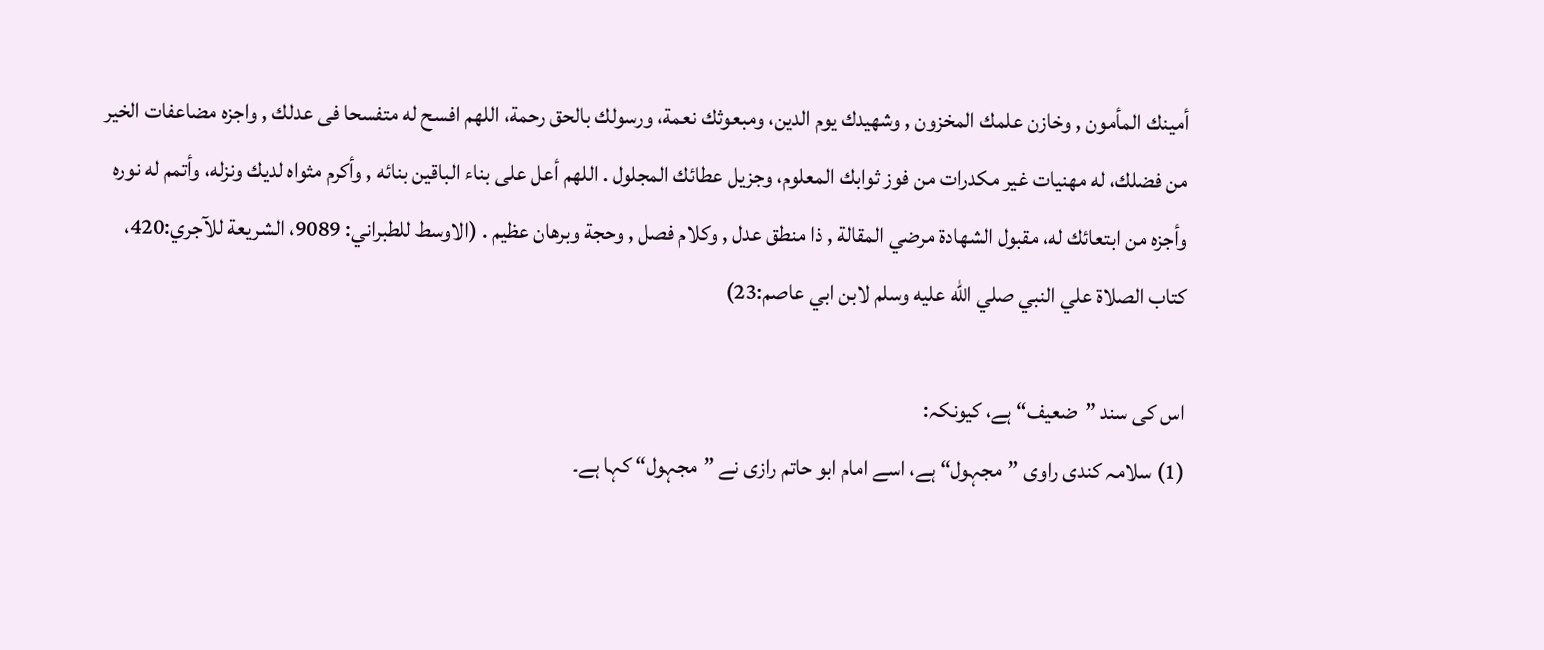أمينك المأمون , وخازن علمك المخزون , وشهيدك يوم الدين، ومبعوثك نعمة، ورسولك بالحق رحمة، اللهم افسح له متفسحا فى عدلك , واجزه مضاعفات الخير من فضلك، له مهنيات غير مكدرات من فوز ثوابك المعلوم، وجزيل عطائك المجلول . اللهم أعل على بناء الباقين بنائه , وأكرم مثواه لديك ونزله، وأتمم له نوره وأجزه من ابتعائك له، مقبول الشهادة مرضي المقالة , ذا منطق عدل , وكلام فصل , وحجة وبرهان عظيم . (الاوسط للطبراني: 9089، الشريعة للآجري:420، كتاب الصلاة علي النبي صلي الله عليه وسلم لابن ابي عاصم:23)

اس کی سند ”ضعیف“ ہے، کیونکہ:
(1) سلامہ کندی راوی ”مجہول“ ہے، اسے امام ابو حاتم رازی نے ”مجہول“ کہا ہے۔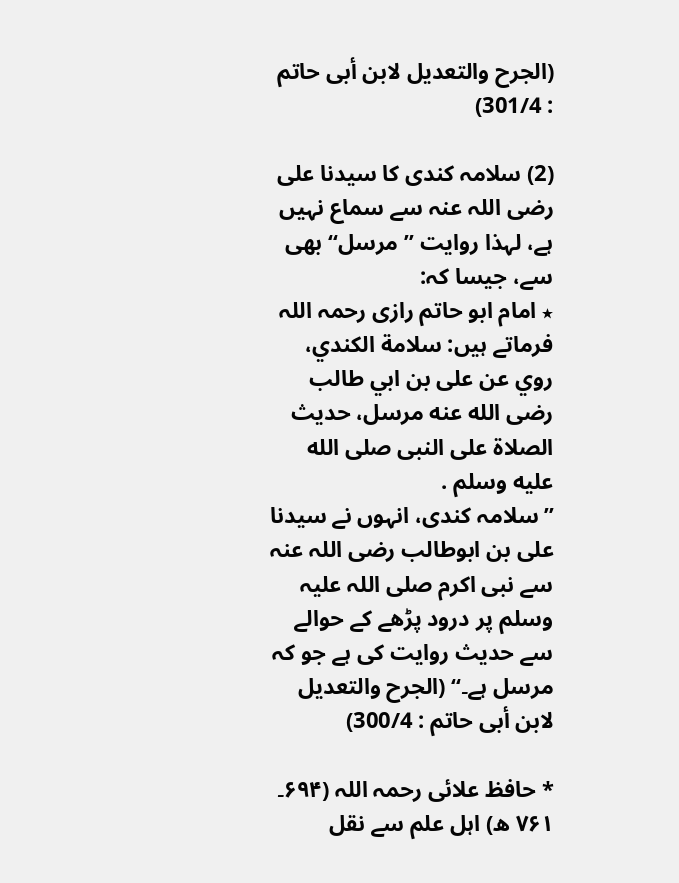(الجرح والتعديل لابن أبى حاتم : 301/4)

(2) سلامہ کندی کا سیدنا علی رضی اللہ عنہ سے سماع نہیں ہے، لہذا روایت ”مرسل“ بھی سے، جیسا کہ:
٭ امام ابو حاتم رازی رحمہ اللہ فرماتے ہیں: سلامة الكندي، روي عن على بن ابي طالب رضى الله عنه مرسل، حديث الصلاة على النبى صلى الله عليه وسلم .
”سلامہ کندی، انہوں نے سیدنا علی بن ابوطالب رضی اللہ عنہ سے نبی اکرم صلی اللہ علیہ وسلم پر درود پڑهے کے حوالے سے حدیث روایت کی ہے جو کہ مرسل ہے۔“ (الجرح والتعديل لابن أبى حاتم : 300/4)

* حافظ علائی رحمہ اللہ (۶۹۴۔ ۷۶۱ ھ) اہل علم سے نقل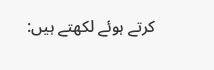کرتے ہوئے لکھتے ہیں: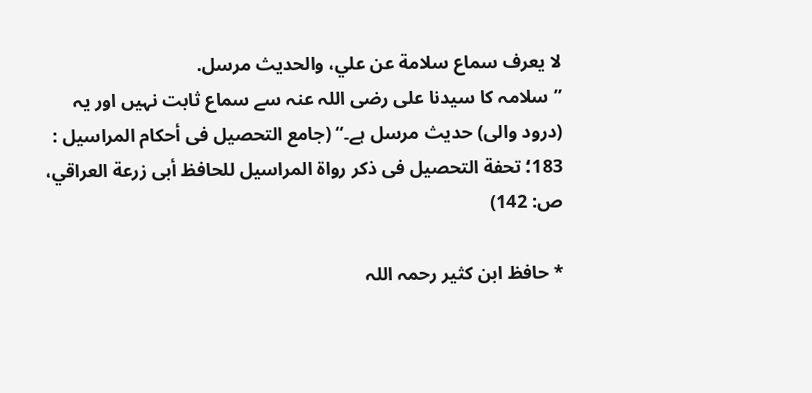لا يعرف سماع سلامة عن علي، والحديث مرسل.
”سلامہ کا سیدنا علی رضی اللہ عنہ سے سماع ثابت نہیں اور یہ (درود والی) حدیث مرسل ہے۔“ (جامع التحصيل فى أحكام المراسيل : 183؛ تحفة التحصيل فى ذكر رواة المراسيل للحافظ أبى زرعة العراقي، ص: 142)

* حافظ ابن کثیر رحمہ اللہ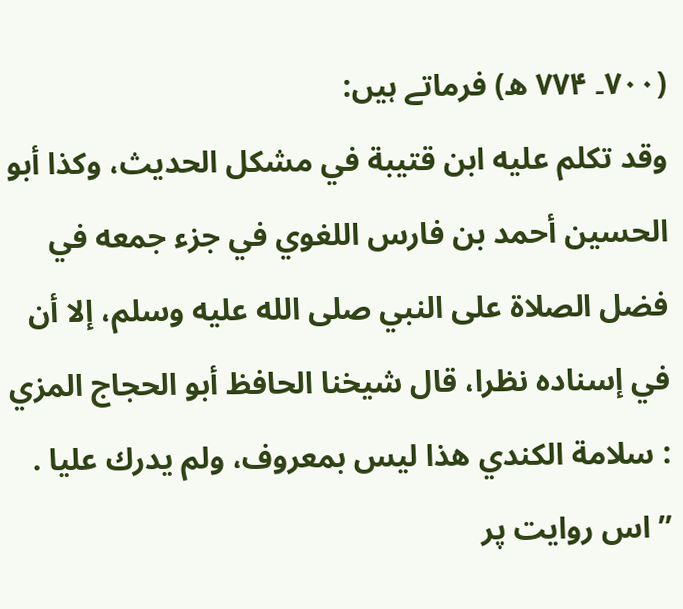(۷۰۰۔ ۷۷۴ ھ) فرماتے ہیں:
وقد تكلم عليه ابن قتيبة في مشكل الحديث، وكذا أبو الحسين أحمد بن فارس اللغوي في جزء جمعه في فضل الصلاة على النبي صلى الله عليه وسلم، إلا أن في إسناده نظرا، قال شيخنا الحافظ أبو الحجاج المزي : سلامة الكندي هذا ليس بمعروف، ولم يدرك عليا .
”اس روایت پر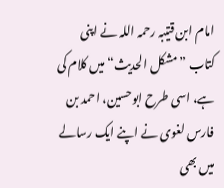امام ابن قتیبہ رحمہ اللہ نے اپنی کتاب ”مشکل الحدیث“ میں کلام کی ہے، اسی طرح ابوحسین، احمد بن فارس لغوی نے اپنے ایک رسالے میں بھی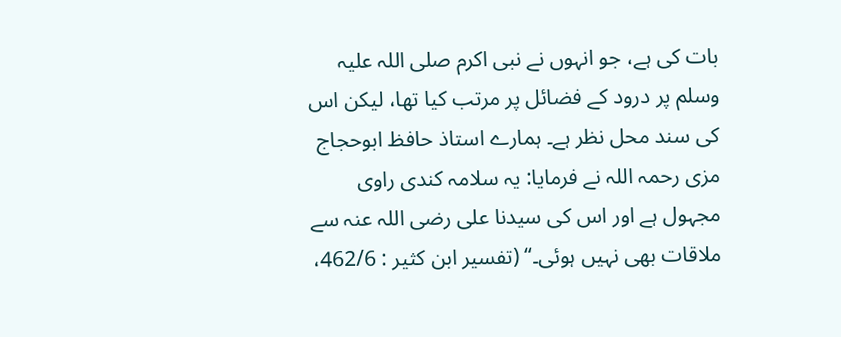بات کی ہے، جو انہوں نے نبی اکرم صلی اللہ علیہ وسلم پر درود کے فضائل پر مرتب کیا تھا، لیکن اس کی سند محل نظر ہے۔ ہمارے استاذ حافظ ابوحجاج مزی رحمہ اللہ نے فرمایا: یہ سلامہ کندی راوی مجہول ہے اور اس کی سیدنا علی رضی اللہ عنہ سے ملاقات بھی نہیں ہوئی۔“ (تفسير ابن كثير : 462/6،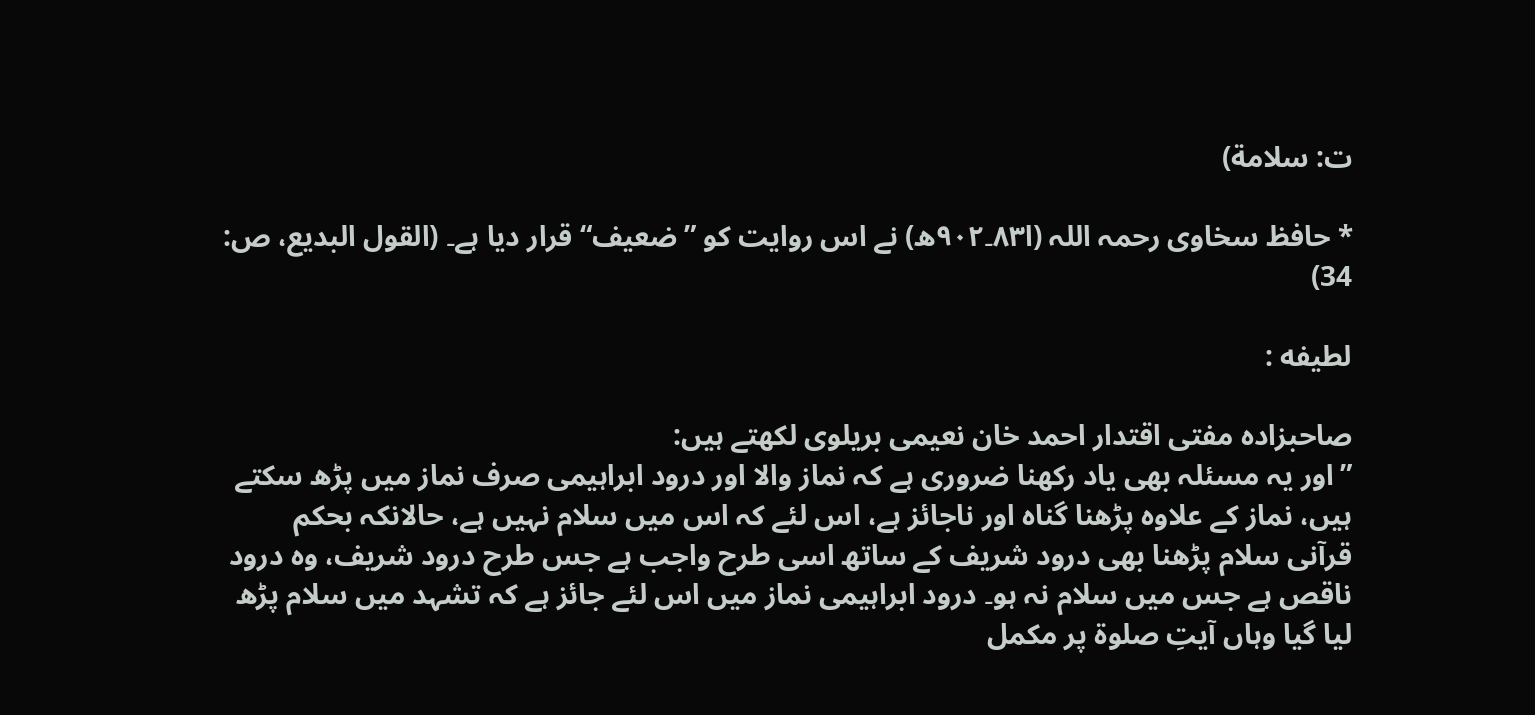ت: سلامة)

* حافظ سخاوی رحمہ اللہ (ا۸۳۔۹۰۲ھ) نے اس روایت کو ”ضعیف“ قرار دیا ہے۔ (القول البديع، ص: 34)

لطيفه :

صاحبزادہ مفتی اقتدار احمد خان نعیمی بریلوی لکھتے ہیں:
”اور یہ مسئلہ بھی یاد رکھنا ضروری ہے کہ نماز والا اور درود ابراہیمی صرف نماز میں پڑھ سکتے ہیں، نماز کے علاوہ پڑھنا گناہ اور ناجائز ہے، اس لئے کہ اس میں سلام نہیں ہے، حالانکہ بحکم قرآنی سلام پڑھنا بھی درود شریف کے ساتھ اسی طرح واجب ہے جس طرح درود شریف، وہ درود ناقص ہے جس میں سلام نہ ہو۔ درود ابراہیمی نماز میں اس لئے جائز ہے کہ تشہد میں سلام پڑھ لیا گیا وہاں آیتِ صلوۃ پر مکمل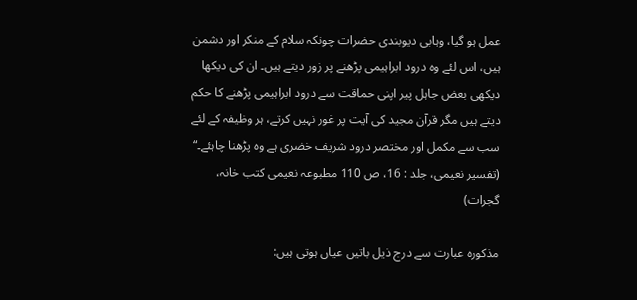عمل ہو گیا، وہابی دیوبندی حضرات چونکہ سلام کے منکر اور دشمن ہیں، اس لئے وہ درود ابراہیمی پڑھنے پر زور دیتے ہیں۔ ان کی دیکھا دیکھی بعض جاہل پیر اپنی حماقت سے درود ابراہیمی پڑھنے کا حکم دیتے ہیں مگر قرآن مجید کی آیت پر غور نہیں کرتے، ہر وظیفہ کے لئے سب سے مکمل اور مختصر درود شریف خضری ہے وہ پڑھنا چاہئے۔“ (تفسیر نعیمی، جلد : 16، ص 110 مطبوعہ نعیمی کتب خانہ، گجرات)

مذکورہ عبارت سے درج ذیل باتیں عیاں ہوتی ہیں: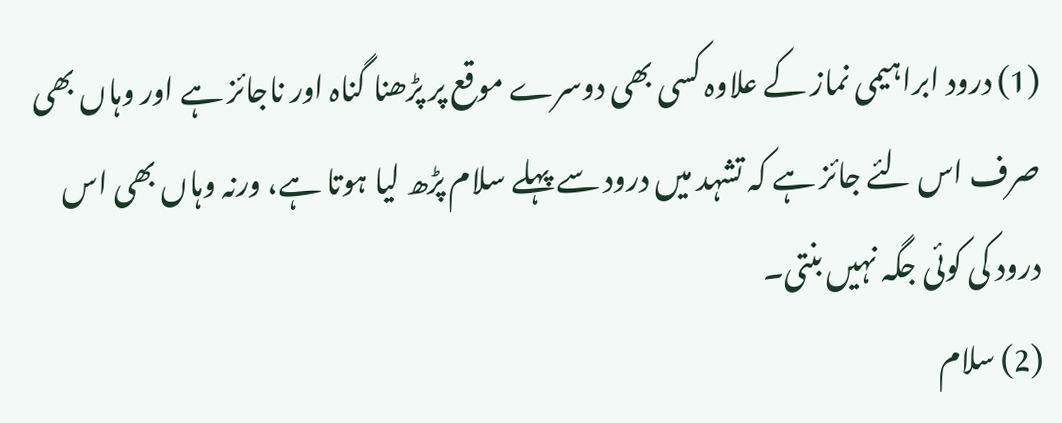(1) درود ابراہیمی نماز کے علاوہ کسی بھی دوسرے موقع پر پڑھنا گناہ اور ناجائز ہے اور وہاں بھی صرف اس لئے جائز ہے کہ تشہد میں درود سے پہلے سلام پڑھ لیا ہوتا ہے، ورنہ وہاں بھی اس درود کی کوئی جگہ نہیں بنتی۔
(2) سلام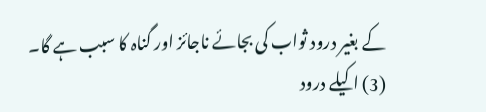کے بغیر درود ثواب کی بجائے ناجائز اور گناہ کا سبب ہے گا۔
(3) اکیلے درود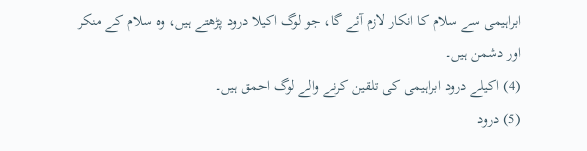ابراہیمی سے سلام کا انکار لازم آئے گا، جو لوگ اکیلا درود پڑھتے ہیں، وہ سلام کے منکر اور دشمن ہیں۔
(4) اکیلے درود ابراہیمی کی تلقین کرنے والے لوگ احمق ہیں۔
(5) درود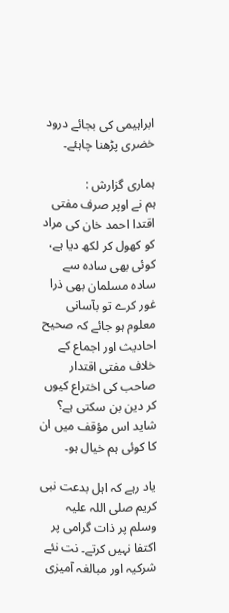ابراہیمی کی بجائے درود خضری پڑھنا چاہئے۔

ہماری گزارش :
ہم نے اوپر صرف مفتی اقتدا احمد خان کی مراد کو کھول کر لکھ دیا ہے، کوئی بھی سادہ سے سادہ مسلمان بھی ذرا غور کرے تو بآسانی معلوم ہو جائے کہ صحیح احادیث اور اجماع کے خلاف مفتی اقتدار صاحب کی اختراع کیوں کر دین بن سکتی ہے؟ شاید اس مؤقف میں ان کا کوئی ہم خیال ہو۔

یاد رہے کہ اہل بدعت نبی کریم صلی اللہ علیہ وسلم پر ذات گرامی پر اکتفا نہیں کرتے۔ نت نئے شرکیہ اور مبالغہ آمیزی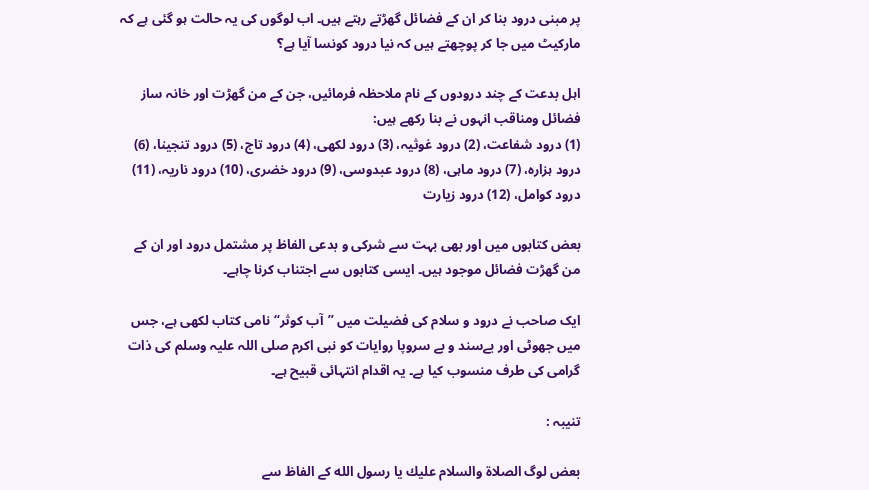پر مبنی درود بنا کر ان کے فضائل گھڑتے رہتے ہیں۔ اب لوگوں کی یہ حالت ہو گئی ہے کہ مارکیٹ میں جا کر پوچھتے ہیں کہ نیا درود کونسا آیا ہے؟

اہل بدعت کے چند درودوں کے نام ملاحظہ فرمائیں، جن کے من گھڑت اور خانہ ساز فضائل ومناقب انہوں نے بنا رکھے ہیں:
(1) درود شفاعت، (2) درود غوثیہ، (3) درود لکھی، (4) درود تاج، (5) درود تنجینا، (6) درود ہزارہ، (7) درود ماہی، (8) درود عبدوسی، (9) درود خضری، (10) درود ناریہ، (11) درود کوامل، (12) درود زیارت

بعض کتابوں میں اور بھی بہت سے شرکی و بدعی الفاظ پر مشتمل درود اور ان کے من گھڑت فضائل موجود ہیں۔ ایسی کتابوں سے اجتناب کرنا چاہے۔

ایک صاحب نے درود و سلام کی فضیلت میں ”آب کوثر“ نامی کتاب لکھی ہے، جس میں جھوٹی اور بےسند و بے سروپا روایات کو نبی اکرم صلی اللہ علیہ وسلم کی ذات گرامی کی طرف منسوب کیا ہے۔ یہ اقدام انتہائی قبیح ہے۔

تنیبہ :

بعض لوگ الصلاة والسلام عليك يا رسول الله کے الفاظ سے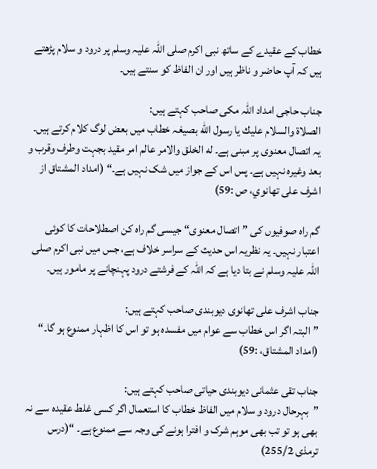خطاب کے عقیدے کے ساتھ نبی اکرم صلی اللہ علیہ وسلم پر درود و سلام پڑھتے ہیں کہ آپ حاضر و ناظر ہیں اور ان الفاظ کو سنتے ہیں۔

جناب حاجی امداد اللہ مکی صاحب کہتے ہیں:
الصلاة والسلام عليك يا رسول الله بصیغہ خطاب میں بعض لوگ کلام کرتے ہیں۔ یہ اتصال معنوی پر مبنی ہے۔ له الخلق والامر عالم امر مقید بجہت وطرف وقرب و بعد وغیرہ نہیں ہے۔ پس اس کے جواز میں شک نہیں ہے۔“ (امداد المشتاق از اشرف على تهانوي، ص :59)

گم راہ صوفیوں کی ”اتصال معنوی“ جیسی گم راہ کن اصطلاحات کا کوئی اعتبار نہیں۔ یہ نظریہ اس حدیث کے سراسر خلاف ہے، جس میں نبی اکرم صلی اللہ علیہ وسلم نے بتا دیا ہے کہ اللہ کے فرشتے درود پہنچانے پر مامور ہیں۔

جناب اشرف علی تھانوی دیوبندی صاحب کہتے ہیں:
”البتہ اگر اس خطاب سے عوام میں مفسدہ ہو تو اس کا اظہار ممنوع ہو گا۔“ (امداد المشتاق، :59)

جناب تقی عثمانی دیوبندی حیاتی صاحب کہتے ہیں:
”بہرحال درود و سلام میں الفاظ خطاب کا استعمال اگر کسی غلط عقیدہ سے نہ بھی ہو تو تب بھی موہم شرک و افترا ہونے کی وجہ سے ممنوع ہے۔ “(درس ترمذی 255/2)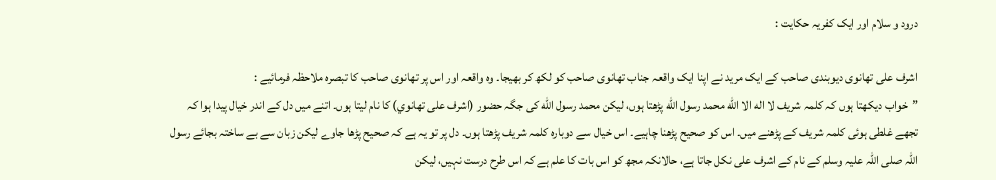درود و سلام اور ایک کفریہ حکایت :

اشرف علی تھانوی دیوبندی صاحب کے ایک مرید نے اپنا ایک واقعہ جناب تھانوی صاحب کو لکھ کر بھیجا۔ وہ واقعہ اور اس پر تھانوی صاحب کا تبصرہ ملاحظہ فرمائیے :
”خواب دیکھتا ہوں کہ کلمہ شریف لا اله الا الله محمد رسول الله پڑھتا ہوں، لیکن محمد رسول الله کی جگہ حضور (اشرف على تهانوي) کا نام لیتا ہوں۔ اتنے میں دل کے اندر خیال پیدا ہوا کہ تجھے غلطی ہوئی کلمہ شریف کے پڑھنے میں۔ اس کو صحیح پڑھنا چاہیے۔ اس خیال سے دوبارہ کلمہ شریف پڑھتا ہوں۔ دل پر تو یہ ہے کہ صحیح پڑھا جاوے لیکن زبان سے بے ساختہ بجائے رسول اللہ صلی اللہ علیہ وسلم کے نام کے اشرف علی نکل جاتا ہے، حالانکہ مجھ کو اس بات کا علم ہے کہ اس طرح درست نہیں، لیکن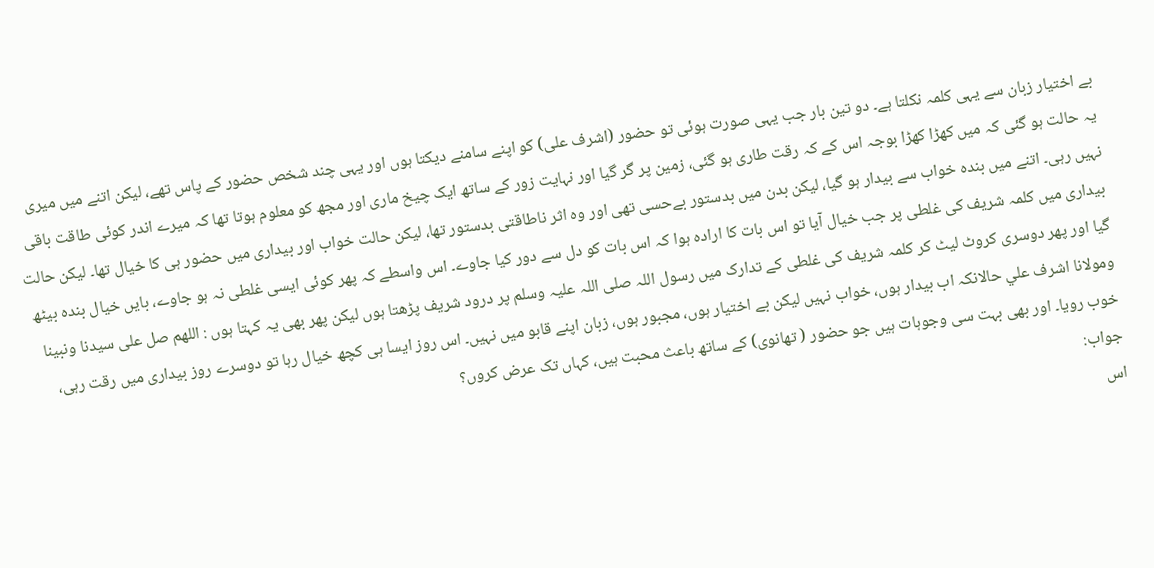بے اختیار زبان سے یہی کلمہ نکلتا ہے۔ دو تین بار جب یہی صورت ہوئی تو حضور (اشرف علی) کو اپنے سامنے دیکتا ہوں اور یہی چند شخص حضور کے پاس تھے، لیکن اتنے میں میری یہ حالت ہو گئی کہ میں کھڑا کھڑا بوجہ اس کے کہ رقت طاری ہو گئی، زمین پر گر گیا اور نہایت زور کے ساتھ ایک چیخ ماری اور مجھ کو معلوم ہوتا تھا کہ میرے اندر کوئی طاقت باقی نہیں رہی۔ اتنے میں بندہ خواب سے بیدار ہو گیا، لیکن بدن میں بدستور بےحسی تھی اور وہ اثر ناطاقتی بدستور تھا، لیکن حالت خواب اور بیداری میں حضور ہی کا خیال تھا۔ لیکن حالت بیداری میں کلمہ شریف کی غلطی پر جب خیال آیا تو اس بات کا ارادہ ہوا کہ اس بات کو دل سے دور کیا جاوے۔ اس واسطے کہ پھر کوئی ایسی غلطی نہ ہو جاوے، بایں خیال بندہ بیٹھ گیا اور پھر دوسری کروٹ لیٹ کر کلمہ شریف کی غلطی کے تدارک میں رسول اللہ صلی اللہ علیہ وسلم پر درود شریف پڑھتا ہوں لیکن پھر بھی یہ کہتا ہوں : اللهم صل على سيدنا ونبينا ومولانا اشرف علي حالانکہ اب بیدار ہوں، خواب نہیں لیکن بے اختیار ہوں، مجبور ہوں، زبان اپنے قابو میں نہیں۔ اس روز ایسا ہی کچھ خیال رہا تو دوسرے روز بیداری میں رقت رہی، خوب رویا۔ اور بھی بہت سی وجوہات ہیں جو حضور ( تھانوی) کے ساتھ باعث محبت ہیں، کہاں تک عرض کروں؟
جواب:
اس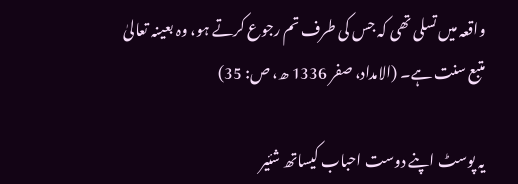واقعہ میں تسلی تھی کہ جس کی طرف تم رجوع کرتے ہو، وہ بعینہ تعالیٰ متبع سنت ہے۔ (الامداد، صفر 1336 ھ، ص: 35)

یہ پوسٹ اپنے دوست احباب کیساتھ شئیر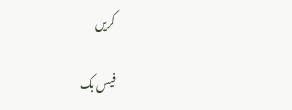کریں

فیس بک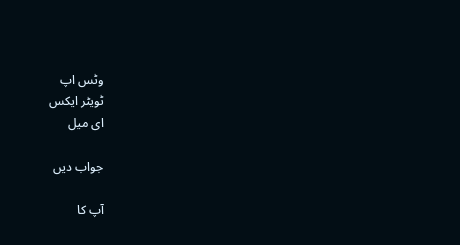وٹس اپ
ٹویٹر ایکس
ای میل

جواب دیں

آپ کا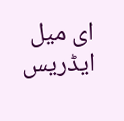ای میل ایڈریس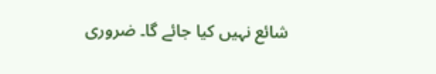شائع نہیں کیا جائے گا۔ ضروری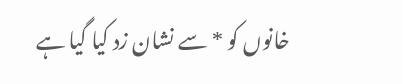خانوں کو * سے نشان زد کیا گیا ہے